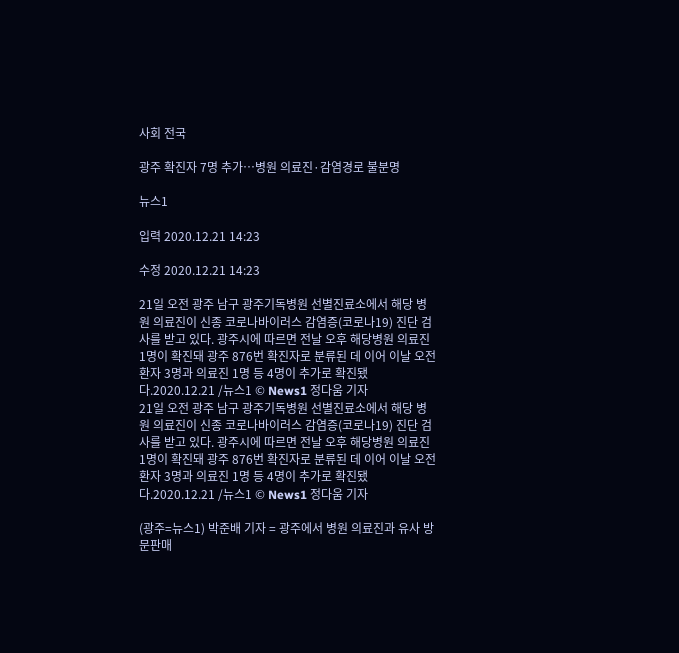사회 전국

광주 확진자 7명 추가…병원 의료진·감염경로 불분명

뉴스1

입력 2020.12.21 14:23

수정 2020.12.21 14:23

21일 오전 광주 남구 광주기독병원 선별진료소에서 해당 병원 의료진이 신종 코로나바이러스 감염증(코로나19) 진단 검사를 받고 있다. 광주시에 따르면 전날 오후 해당병원 의료진 1명이 확진돼 광주 876번 확진자로 분류된 데 이어 이날 오전 환자 3명과 의료진 1명 등 4명이 추가로 확진됐다.2020.12.21 /뉴스1 © News1 정다움 기자
21일 오전 광주 남구 광주기독병원 선별진료소에서 해당 병원 의료진이 신종 코로나바이러스 감염증(코로나19) 진단 검사를 받고 있다. 광주시에 따르면 전날 오후 해당병원 의료진 1명이 확진돼 광주 876번 확진자로 분류된 데 이어 이날 오전 환자 3명과 의료진 1명 등 4명이 추가로 확진됐다.2020.12.21 /뉴스1 © News1 정다움 기자

(광주=뉴스1) 박준배 기자 = 광주에서 병원 의료진과 유사 방문판매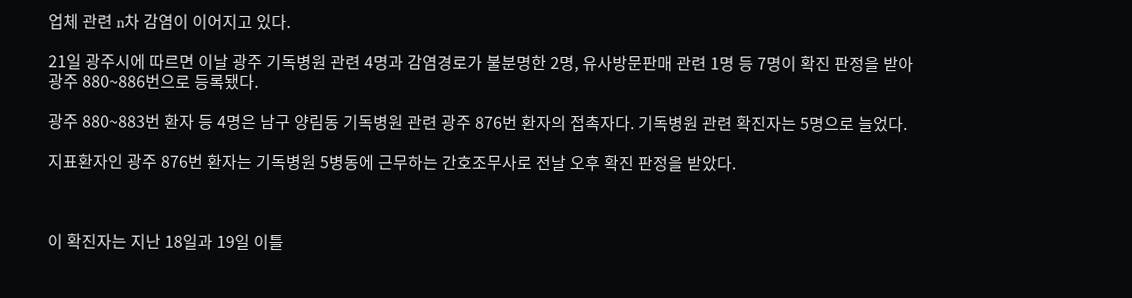업체 관련 n차 감염이 이어지고 있다.

21일 광주시에 따르면 이날 광주 기독병원 관련 4명과 감염경로가 불분명한 2명, 유사방문판매 관련 1명 등 7명이 확진 판정을 받아 광주 880~886번으로 등록됐다.

광주 880~883번 환자 등 4명은 남구 양림동 기독병원 관련 광주 876번 환자의 접촉자다. 기독병원 관련 확진자는 5명으로 늘었다.

지표환자인 광주 876번 환자는 기독병원 5병동에 근무하는 간호조무사로 전날 오후 확진 판정을 받았다.



이 확진자는 지난 18일과 19일 이틀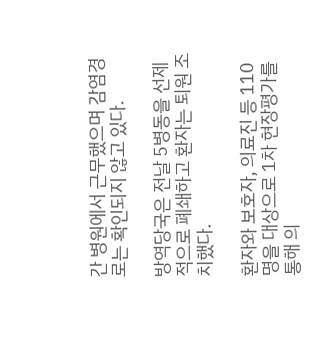간 병원에서 근무했으며 감염경로는 확인되지 않고 있다.

방역당국은 전날 5병동을 선제적으로 폐쇄하고 환자는 퇴원 조치했다.

환자와 보호자, 의료진 등 110명을 대상으로 1차 현장평가를 통해 의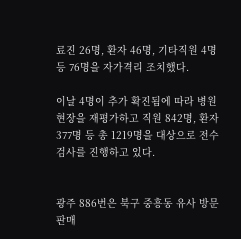료진 26명, 환자 46명, 기타직원 4명 등 76명을 자가격리 조치했다.

이날 4명이 추가 확진됨에 따라 병원 현장을 재평가하고 직원 842명, 환자 377명 등 총 1219명을 대상으로 전수 검사를 진행하고 있다.


광주 886번은 북구 중흥동 유사 방문판매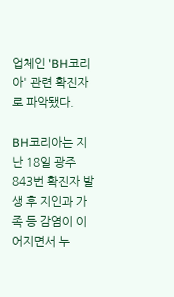업체인 'BH코리아' 관련 확진자로 파악됐다.

BH코리아는 지난 18일 광주 843번 확진자 발생 후 지인과 가족 등 감염이 이어지면서 누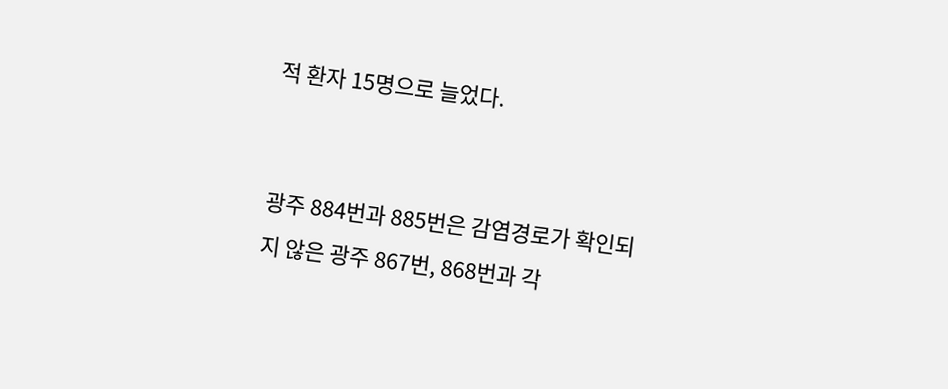적 환자 15명으로 늘었다.


광주 884번과 885번은 감염경로가 확인되지 않은 광주 867번, 868번과 각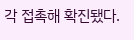각 접촉해 확진됐다.